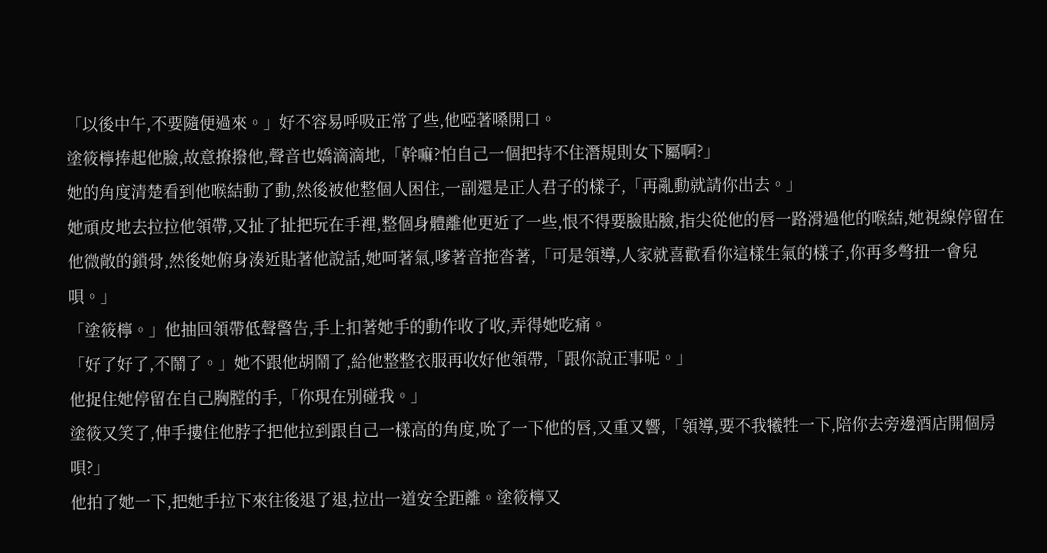「以後中午,不要隨便過來。」好不容易呼吸正常了些,他啞著嗓開口。
塗筱檸捧起他臉,故意撩撥他,聲音也嬌滴滴地,「幹嘛?怕自己一個把持不住潛規則女下屬啊?」
她的角度清楚看到他喉結動了動,然後被他整個人困住,一副還是正人君子的樣子,「再亂動就請你出去。」
她頑皮地去拉拉他領帶,又扯了扯把玩在手裡,整個身體離他更近了一些,恨不得要臉貼臉,指尖從他的唇一路滑過他的喉結,她視線停留在他微敞的鎖骨,然後她俯身湊近貼著他說話,她呵著氣,嗲著音拖沓著,「可是領導,人家就喜歡看你這樣生氣的樣子,你再多彆扭一會兒唄。」
「塗筱檸。」他抽回領帶低聲警告,手上扣著她手的動作收了收,弄得她吃痛。
「好了好了,不鬧了。」她不跟他胡鬧了,給他整整衣服再收好他領帶,「跟你說正事呢。」
他捉住她停留在自己胸膛的手,「你現在別碰我。」
塗筱又笑了,伸手摟住他脖子把他拉到跟自己一樣高的角度,吮了一下他的唇,又重又響,「領導,要不我犧牲一下,陪你去旁邊酒店開個房唄?」
他拍了她一下,把她手拉下來往後退了退,拉出一道安全距離。塗筱檸又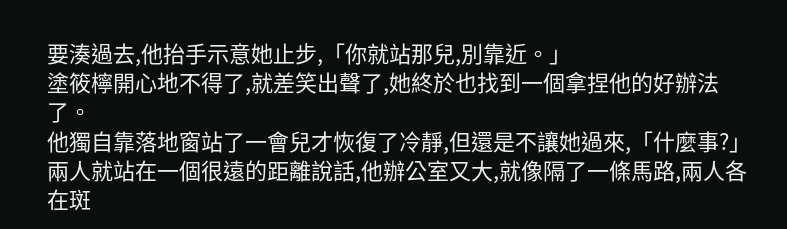要湊過去,他抬手示意她止步,「你就站那兒,別靠近。」
塗筱檸開心地不得了,就差笑出聲了,她終於也找到一個拿捏他的好辦法了。
他獨自靠落地窗站了一會兒才恢復了冷靜,但還是不讓她過來,「什麼事?」
兩人就站在一個很遠的距離說話,他辦公室又大,就像隔了一條馬路,兩人各在斑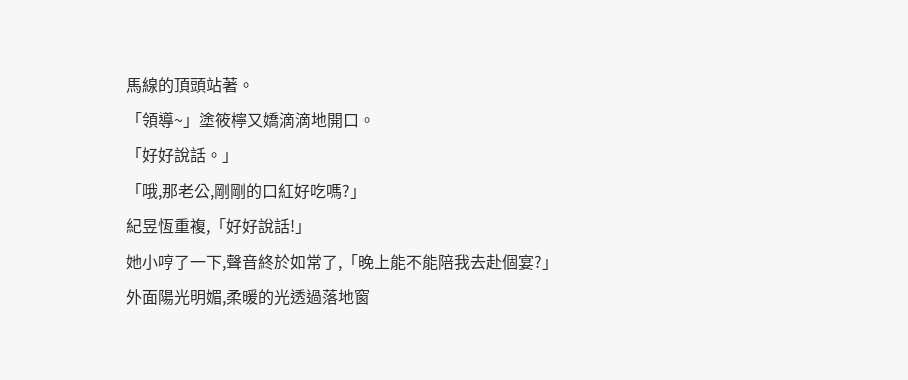馬線的頂頭站著。
「領導~」塗筱檸又嬌滴滴地開口。
「好好說話。」
「哦,那老公,剛剛的口紅好吃嗎?」
紀昱恆重複,「好好說話!」
她小哼了一下,聲音終於如常了,「晚上能不能陪我去赴個宴?」
外面陽光明媚,柔暖的光透過落地窗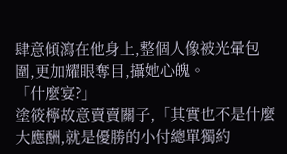肆意傾瀉在他身上,整個人像被光暈包圍,更加耀眼奪目,攝她心魄。
「什麼宴?」
塗筱檸故意賣賣關子,「其實也不是什麼大應酬,就是優勝的小付總單獨約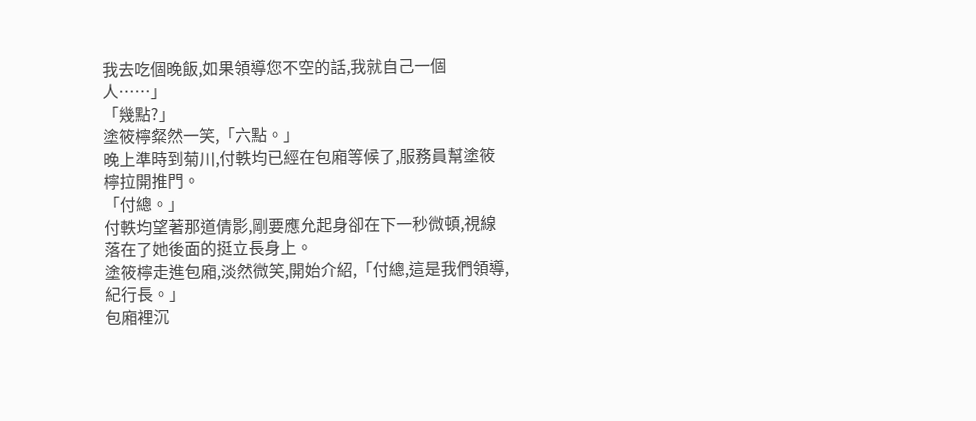我去吃個晚飯,如果領導您不空的話,我就自己一個人……」
「幾點?」
塗筱檸粲然一笑,「六點。」
晚上準時到菊川,付軼均已經在包廂等候了,服務員幫塗筱檸拉開推門。
「付總。」
付軼均望著那道倩影,剛要應允起身卻在下一秒微頓,視線落在了她後面的挺立長身上。
塗筱檸走進包廂,淡然微笑,開始介紹,「付總,這是我們領導,紀行長。」
包廂裡沉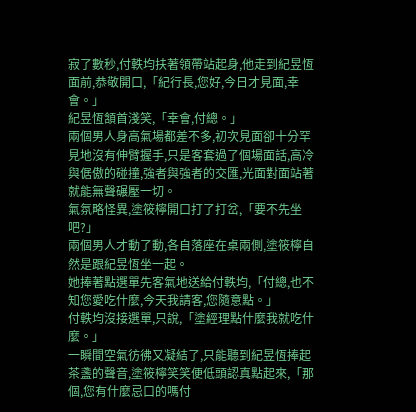寂了數秒,付軼均扶著領帶站起身,他走到紀昱恆面前,恭敬開口,「紀行長,您好,今日才見面,幸會。」
紀昱恆頷首淺笑,「幸會,付總。」
兩個男人身高氣場都差不多,初次見面卻十分罕見地沒有伸臂握手,只是客套過了個場面話,高冷與倨傲的碰撞,強者與強者的交匯,光面對面站著就能無聲碾壓一切。
氣氛略怪異,塗筱檸開口打了打岔,「要不先坐吧?」
兩個男人才動了動,各自落座在桌兩側,塗筱檸自然是跟紀昱恆坐一起。
她捧著點選單先客氣地送給付軼均,「付總,也不知您愛吃什麼,今天我請客,您隨意點。」
付軼均沒接選單,只說,「塗經理點什麼我就吃什麼。」
一瞬間空氣彷彿又凝結了,只能聽到紀昱恆捧起茶盞的聲音,塗筱檸笑笑便低頭認真點起來,「那個,您有什麼忌口的嗎付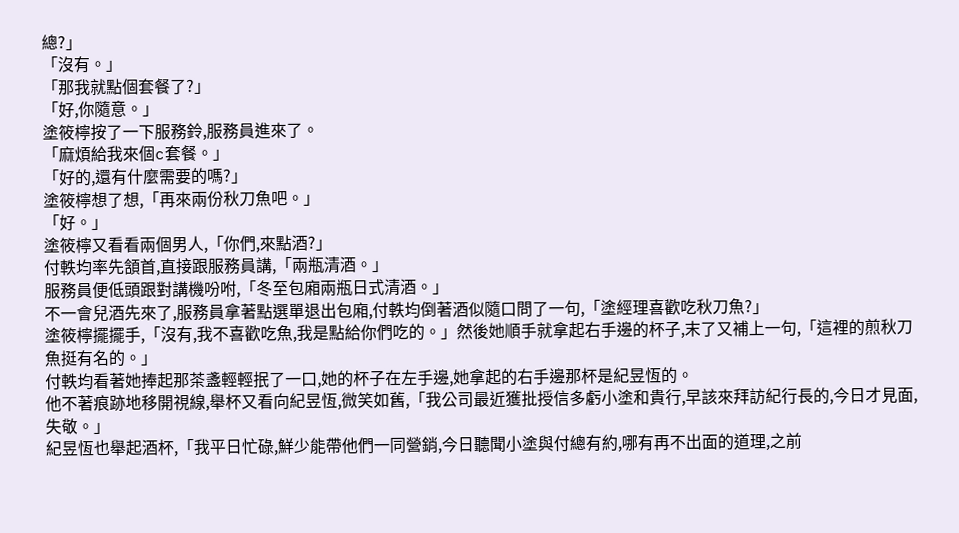總?」
「沒有。」
「那我就點個套餐了?」
「好,你隨意。」
塗筱檸按了一下服務鈴,服務員進來了。
「麻煩給我來個c套餐。」
「好的,還有什麼需要的嗎?」
塗筱檸想了想,「再來兩份秋刀魚吧。」
「好。」
塗筱檸又看看兩個男人,「你們,來點酒?」
付軼均率先頷首,直接跟服務員講,「兩瓶清酒。」
服務員便低頭跟對講機吩咐,「冬至包廂兩瓶日式清酒。」
不一會兒酒先來了,服務員拿著點選單退出包廂,付軼均倒著酒似隨口問了一句,「塗經理喜歡吃秋刀魚?」
塗筱檸擺擺手,「沒有,我不喜歡吃魚,我是點給你們吃的。」然後她順手就拿起右手邊的杯子,末了又補上一句,「這裡的煎秋刀魚挺有名的。」
付軼均看著她捧起那茶盞輕輕抿了一口,她的杯子在左手邊,她拿起的右手邊那杯是紀昱恆的。
他不著痕跡地移開視線,舉杯又看向紀昱恆,微笑如舊,「我公司最近獲批授信多虧小塗和貴行,早該來拜訪紀行長的,今日才見面,失敬。」
紀昱恆也舉起酒杯,「我平日忙碌,鮮少能帶他們一同營銷,今日聽聞小塗與付總有約,哪有再不出面的道理,之前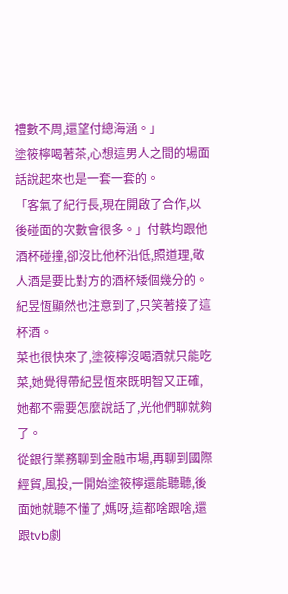禮數不周,還望付總海涵。」
塗筱檸喝著茶,心想這男人之間的場面話說起來也是一套一套的。
「客氣了紀行長,現在開啟了合作,以後碰面的次數會很多。」付軼均跟他酒杯碰撞,卻沒比他杯沿低,照道理,敬人酒是要比對方的酒杯矮個幾分的。
紀昱恆顯然也注意到了,只笑著接了這杯酒。
菜也很快來了,塗筱檸沒喝酒就只能吃菜,她覺得帶紀昱恆來既明智又正確,她都不需要怎麼說話了,光他們聊就夠了。
從銀行業務聊到金融市場,再聊到國際經貿,風投,一開始塗筱檸還能聽聽,後面她就聽不懂了,媽呀,這都啥跟啥,還跟tvb劇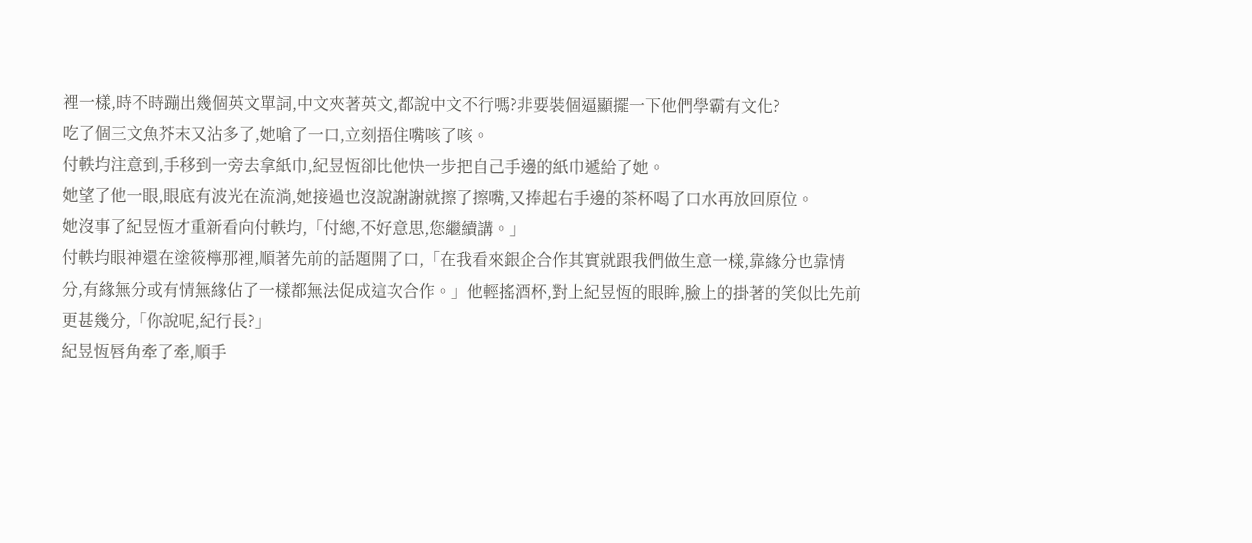裡一樣,時不時蹦出幾個英文單詞,中文夾著英文,都說中文不行嗎?非要裝個逼顯擺一下他們學霸有文化?
吃了個三文魚芥末又沾多了,她嗆了一口,立刻捂住嘴咳了咳。
付軼均注意到,手移到一旁去拿紙巾,紀昱恆卻比他快一步把自己手邊的紙巾遞給了她。
她望了他一眼,眼底有波光在流淌,她接過也沒說謝謝就擦了擦嘴,又捧起右手邊的茶杯喝了口水再放回原位。
她沒事了紀昱恆才重新看向付軼均,「付總,不好意思,您繼續講。」
付軼均眼神還在塗筱檸那裡,順著先前的話題開了口,「在我看來銀企合作其實就跟我們做生意一樣,靠緣分也靠情分,有緣無分或有情無緣佔了一樣都無法促成這次合作。」他輕搖酒杯,對上紀昱恆的眼眸,臉上的掛著的笑似比先前更甚幾分,「你說呢,紀行長?」
紀昱恆唇角牽了牽,順手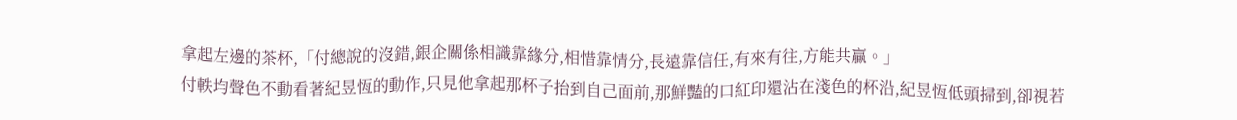拿起左邊的茶杯,「付總說的沒錯,銀企關係相識靠緣分,相惜靠情分,長遠靠信任,有來有往,方能共贏。」
付軼均聲色不動看著紀昱恆的動作,只見他拿起那杯子抬到自己面前,那鮮豔的口紅印還沾在淺色的杯沿,紀昱恆低頭掃到,卻視若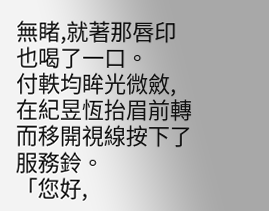無睹,就著那唇印也喝了一口。
付軼均眸光微斂,在紀昱恆抬眉前轉而移開視線按下了服務鈴。
「您好,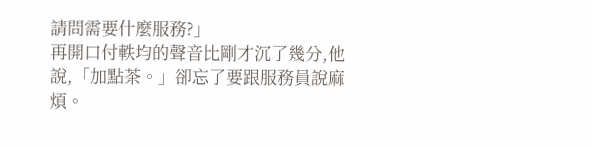請問需要什麼服務?」
再開口付軼均的聲音比剛才沉了幾分,他說,「加點茶。」卻忘了要跟服務員說麻煩。